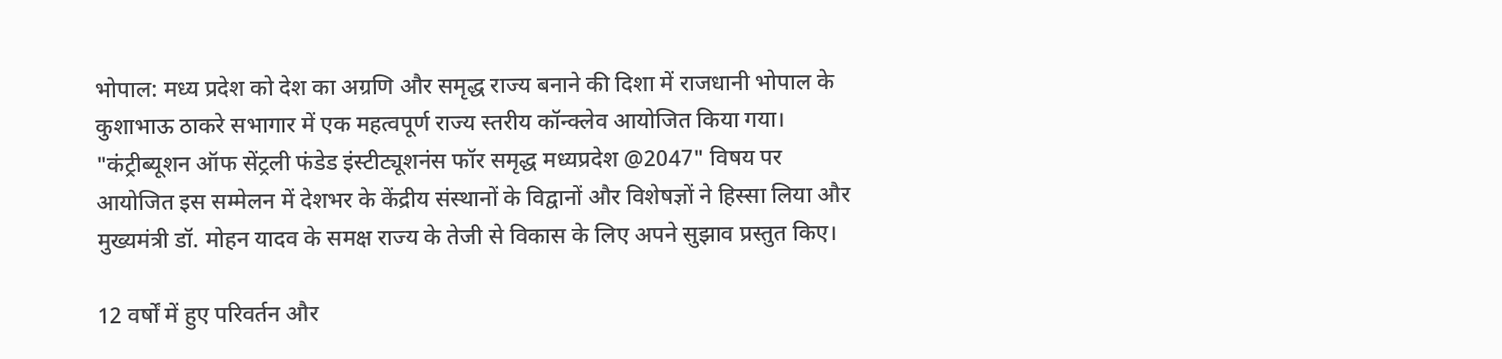भोपाल: मध्य प्रदेश को देश का अग्रणि और समृद्ध राज्य बनाने की दिशा में राजधानी भोपाल के कुशाभाऊ ठाकरे सभागार में एक महत्वपूर्ण राज्य स्तरीय कॉन्क्लेव आयोजित किया गया। "कंट्रीब्यूशन ऑफ सेंट्रली फंडेड इंस्टीट्यूशनंस फॉर समृद्ध मध्यप्रदेश @2047" विषय पर आयोजित इस सम्मेलन में देशभर के केंद्रीय संस्थानों के विद्वानों और विशेषज्ञों ने हिस्सा लिया और मुख्यमंत्री डॉ. मोहन यादव के समक्ष राज्य के तेजी से विकास के लिए अपने सुझाव प्रस्तुत किए।

12 वर्षों में हुए परिवर्तन और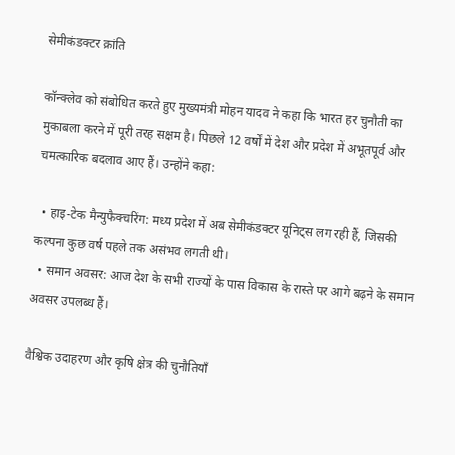सेमीकंडक्टर क्रांति

कॉन्क्लेव को संबोधित करते हुए मुख्यमंत्री मोहन यादव ने कहा कि भारत हर चुनौती का मुकाबला करने में पूरी तरह सक्षम है। पिछले 12 वर्षों में देश और प्रदेश में अभूतपूर्व और चमत्कारिक बदलाव आए हैं। उन्होंने कहा:

  • हाइ-टेक मैन्युफैक्चरिंग: मध्य प्रदेश में अब सेमीकंडक्टर यूनिट्स लग रही हैं, जिसकी कल्पना कुछ वर्ष पहले तक असंभव लगती थी।
  • समान अवसर: आज देश के सभी राज्यों के पास विकास के रास्ते पर आगे बढ़ने के समान अवसर उपलब्ध हैं।

वैश्विक उदाहरण और कृषि क्षेत्र की चुनौतियाँ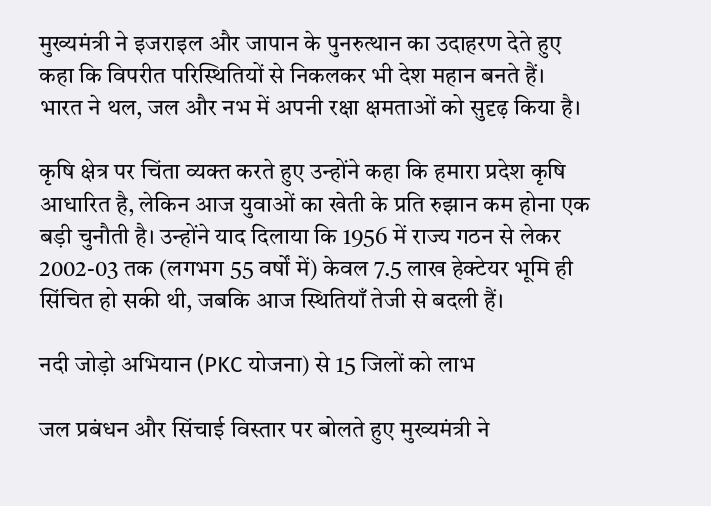मुख्यमंत्री ने इजराइल और जापान के पुनरुत्थान का उदाहरण देते हुए कहा कि विपरीत परिस्थितियों से निकलकर भी देश महान बनते हैं। भारत ने थल, जल और नभ में अपनी रक्षा क्षमताओं को सुदृढ़ किया है।

कृषि क्षेत्र पर चिंता व्यक्त करते हुए उन्होंने कहा कि हमारा प्रदेश कृषि आधारित है, लेकिन आज युवाओं का खेती के प्रति रुझान कम होना एक बड़ी चुनौती है। उन्होंने याद दिलाया कि 1956 में राज्य गठन से लेकर 2002-03 तक (लगभग 55 वर्षों में) केवल 7.5 लाख हेक्टेयर भूमि ही सिंचित हो सकी थी, जबकि आज स्थितियाँ तेजी से बदली हैं।

नदी जोड़ो अभियान (PKC योजना) से 15 जिलों को लाभ

जल प्रबंधन और सिंचाई विस्तार पर बोलते हुए मुख्यमंत्री ने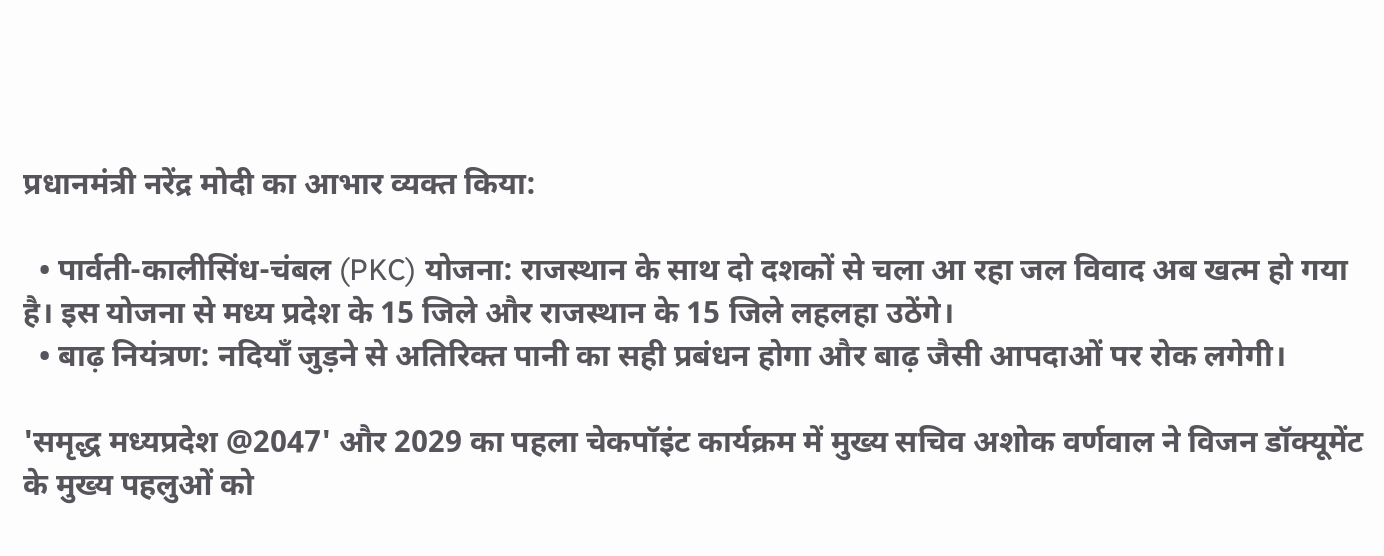प्रधानमंत्री नरेंद्र मोदी का आभार व्यक्त किया:

  • पार्वती-कालीसिंध-चंबल (PKC) योजना: राजस्थान के साथ दो दशकों से चला आ रहा जल विवाद अब खत्म हो गया है। इस योजना से मध्य प्रदेश के 15 जिले और राजस्थान के 15 जिले लहलहा उठेंगे।
  • बाढ़ नियंत्रण: नदियाँ जुड़ने से अतिरिक्त पानी का सही प्रबंधन होगा और बाढ़ जैसी आपदाओं पर रोक लगेगी।

'समृद्ध मध्यप्रदेश @2047' और 2029 का पहला चेकपॉइंट कार्यक्रम में मुख्य सचिव अशोक वर्णवाल ने विजन डॉक्यूमेंट के मुख्य पहलुओं को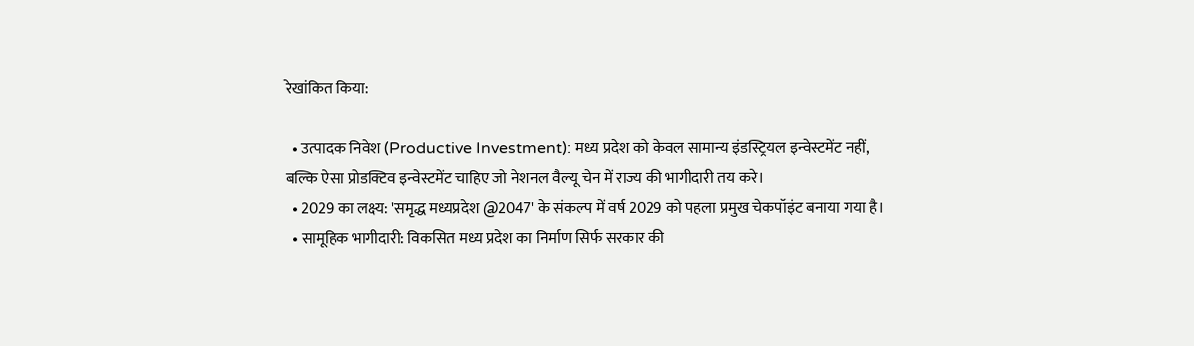रेखांकित किया:

  • उत्पादक निवेश (Productive Investment): मध्य प्रदेश को केवल सामान्य इंडस्ट्रियल इन्वेस्टमेंट नहीं, बल्कि ऐसा प्रोडक्टिव इन्वेस्टमेंट चाहिए जो नेशनल वैल्यू चेन में राज्य की भागीदारी तय करे।
  • 2029 का लक्ष्य: 'समृद्ध मध्यप्रदेश @2047' के संकल्प में वर्ष 2029 को पहला प्रमुख चेकपॉइंट बनाया गया है।
  • सामूहिक भागीदारी: विकसित मध्य प्रदेश का निर्माण सिर्फ सरकार की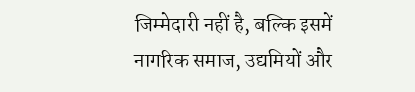जिम्मेदारी नहीं है, बल्कि इसमें नागरिक समाज, उद्यमियों और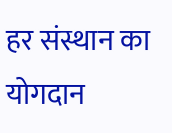हर संस्थान का योगदान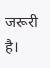जरूरी है।